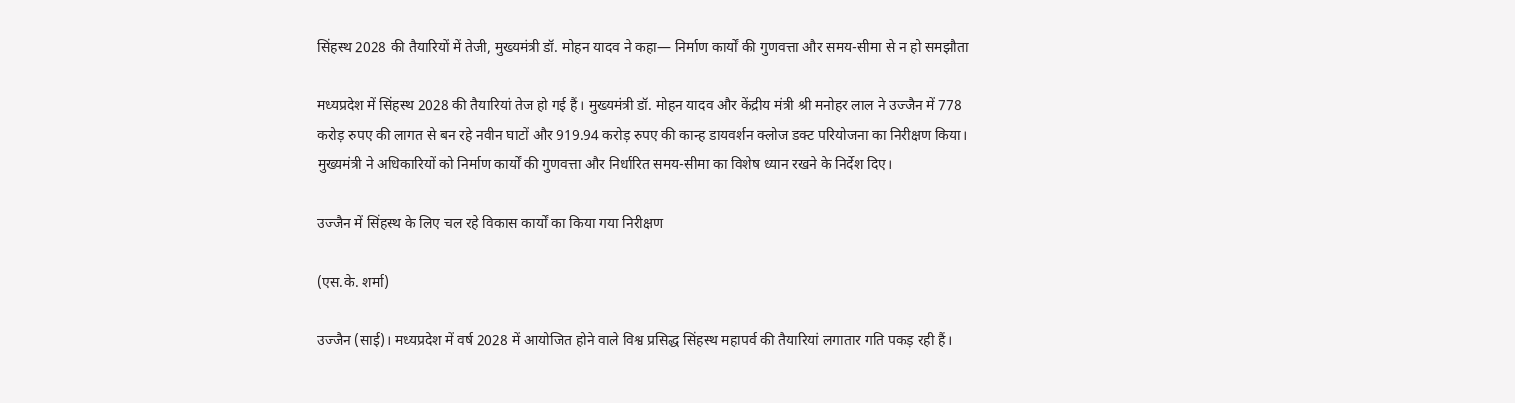सिंहस्थ 2028 की तैयारियों में तेजी, मुख्यमंत्री डॉ. मोहन यादव ने कहा— निर्माण कार्यों की गुणवत्ता और समय-सीमा से न हो समझौता

मध्यप्रदेश में सिंहस्थ 2028 की तैयारियां तेज हो गई हैं। मुख्यमंत्री डॉ. मोहन यादव और केंद्रीय मंत्री श्री मनोहर लाल ने उज्जैन में 778 करोड़ रुपए की लागत से बन रहे नवीन घाटों और 919.94 करोड़ रुपए की कान्ह डायवर्शन क्लोज डक्ट परियोजना का निरीक्षण किया। मुख्यमंत्री ने अधिकारियों को निर्माण कार्यों की गुणवत्ता और निर्धारित समय-सीमा का विशेष ध्यान रखने के निर्देश दिए।

उज्जैन में सिंहस्थ के लिए चल रहे विकास कार्यों का किया गया निरीक्षण

(एस.के. शर्मा)

उज्जैन (साई)। मध्यप्रदेश में वर्ष 2028 में आयोजित होने वाले विश्व प्रसिद्ध सिंहस्थ महापर्व की तैयारियां लगातार गति पकड़ रही हैं।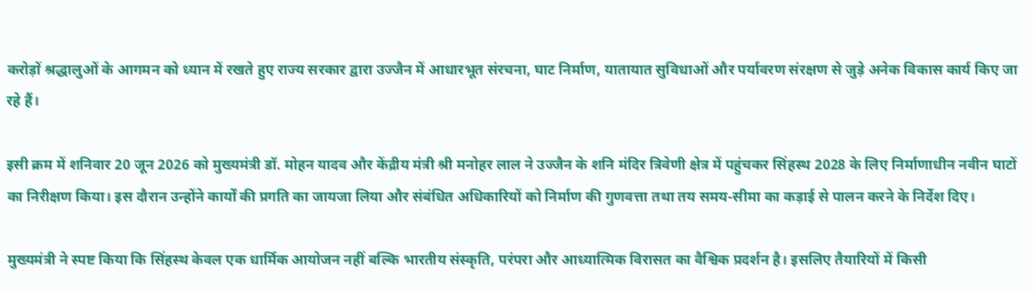करोड़ों श्रद्धालुओं के आगमन को ध्यान में रखते हुए राज्य सरकार द्वारा उज्जैन में आधारभूत संरचना, घाट निर्माण, यातायात सुविधाओं और पर्यावरण संरक्षण से जुड़े अनेक विकास कार्य किए जा रहे हैं।

इसी क्रम में शनिवार 20 जून 2026 को मुख्यमंत्री डॉ. मोहन यादव और केंद्रीय मंत्री श्री मनोहर लाल ने उज्जैन के शनि मंदिर त्रिवेणी क्षेत्र में पहुंचकर सिंहस्थ 2028 के लिए निर्माणाधीन नवीन घाटों का निरीक्षण किया। इस दौरान उन्होंने कार्यों की प्रगति का जायजा लिया और संबंधित अधिकारियों को निर्माण की गुणवत्ता तथा तय समय-सीमा का कड़ाई से पालन करने के निर्देश दिए।

मुख्यमंत्री ने स्पष्ट किया कि सिंहस्थ केवल एक धार्मिक आयोजन नहीं बल्कि भारतीय संस्कृति, परंपरा और आध्यात्मिक विरासत का वैश्विक प्रदर्शन है। इसलिए तैयारियों में किसी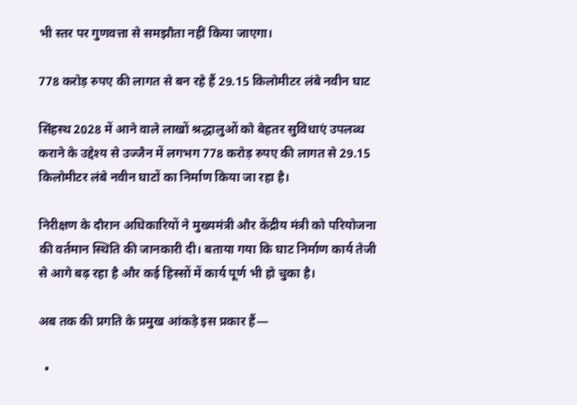भी स्तर पर गुणवत्ता से समझौता नहीं किया जाएगा।

778 करोड़ रुपए की लागत से बन रहे हैं 29.15 किलोमीटर लंबे नवीन घाट

सिंहस्थ 2028 में आने वाले लाखों श्रद्धालुओं को बेहतर सुविधाएं उपलब्ध कराने के उद्देश्य से उज्जैन में लगभग 778 करोड़ रुपए की लागत से 29.15 किलोमीटर लंबे नवीन घाटों का निर्माण किया जा रहा है।

निरीक्षण के दौरान अधिकारियों ने मुख्यमंत्री और केंद्रीय मंत्री को परियोजना की वर्तमान स्थिति की जानकारी दी। बताया गया कि घाट निर्माण कार्य तेजी से आगे बढ़ रहा है और कई हिस्सों में कार्य पूर्ण भी हो चुका है।

अब तक की प्रगति के प्रमुख आंकड़े इस प्रकार हैं—

  •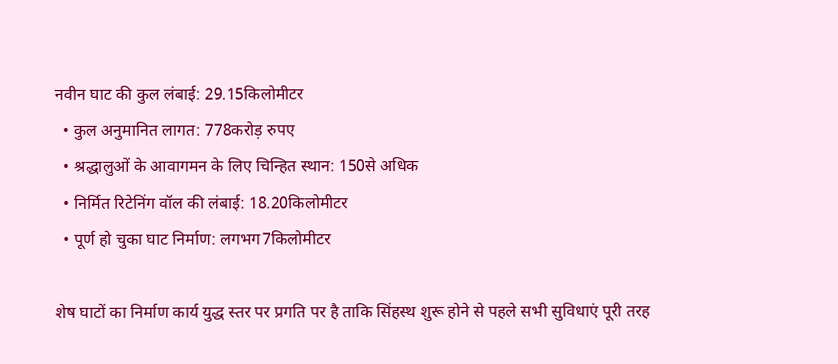नवीन घाट की कुल लंबाई: 29.15किलोमीटर
  • कुल अनुमानित लागत: 778करोड़ रुपए
  • श्रद्धालुओं के आवागमन के लिए चिन्हित स्थान: 150से अधिक
  • निर्मित रिटेनिंग वॉल की लंबाई: 18.20किलोमीटर
  • पूर्ण हो चुका घाट निर्माण: लगभग7किलोमीटर

शेष घाटों का निर्माण कार्य युद्ध स्तर पर प्रगति पर है ताकि सिंहस्थ शुरू होने से पहले सभी सुविधाएं पूरी तरह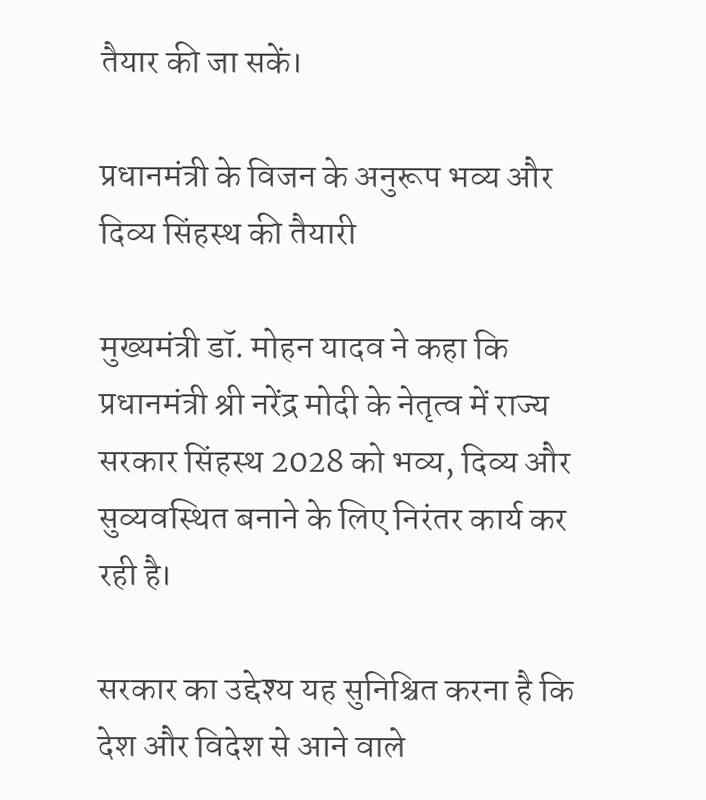तैयार की जा सकें।

प्रधानमंत्री के विजन के अनुरूप भव्य और दिव्य सिंहस्थ की तैयारी

मुख्यमंत्री डॉ. मोहन यादव ने कहा कि प्रधानमंत्री श्री नरेंद्र मोदी के नेतृत्व में राज्य सरकार सिंहस्थ 2028 को भव्य, दिव्य और सुव्यवस्थित बनाने के लिए निरंतर कार्य कर रही है।

सरकार का उद्देश्य यह सुनिश्चित करना है कि देश और विदेश से आने वाले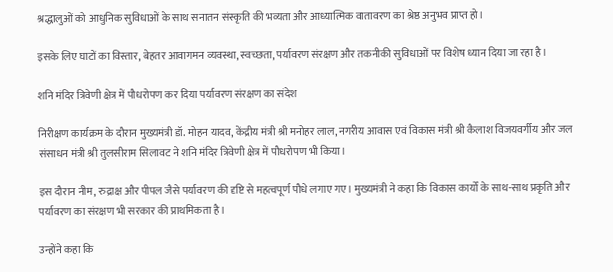श्रद्धालुओं को आधुनिक सुविधाओं के साथ सनातन संस्कृति की भव्यता और आध्यात्मिक वातावरण का श्रेष्ठ अनुभव प्राप्त हो।

इसके लिए घाटों का विस्तार, बेहतर आवागमन व्यवस्था, स्वच्छता, पर्यावरण संरक्षण और तकनीकी सुविधाओं पर विशेष ध्यान दिया जा रहा है।

शनि मंदिर त्रिवेणी क्षेत्र में पौधरोपण कर दिया पर्यावरण संरक्षण का संदेश

निरीक्षण कार्यक्रम के दौरान मुख्यमंत्री डॉ. मोहन यादव, केंद्रीय मंत्री श्री मनोहर लाल, नगरीय आवास एवं विकास मंत्री श्री कैलाश विजयवर्गीय और जल संसाधन मंत्री श्री तुलसीराम सिलावट ने शनि मंदिर त्रिवेणी क्षेत्र में पौधरोपण भी किया।

इस दौरान नीम, रुद्राक्ष और पीपल जैसे पर्यावरण की दृष्टि से महत्वपूर्ण पौधे लगाए गए। मुख्यमंत्री ने कहा कि विकास कार्यों के साथ-साथ प्रकृति और पर्यावरण का संरक्षण भी सरकार की प्राथमिकता है।

उन्होंने कहा कि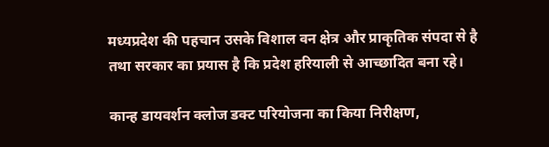मध्यप्रदेश की पहचान उसके विशाल वन क्षेत्र और प्राकृतिक संपदा से है तथा सरकार का प्रयास है कि प्रदेश हरियाली से आच्छादित बना रहे।

कान्ह डायवर्शन क्लोज डक्ट परियोजना का किया निरीक्षण,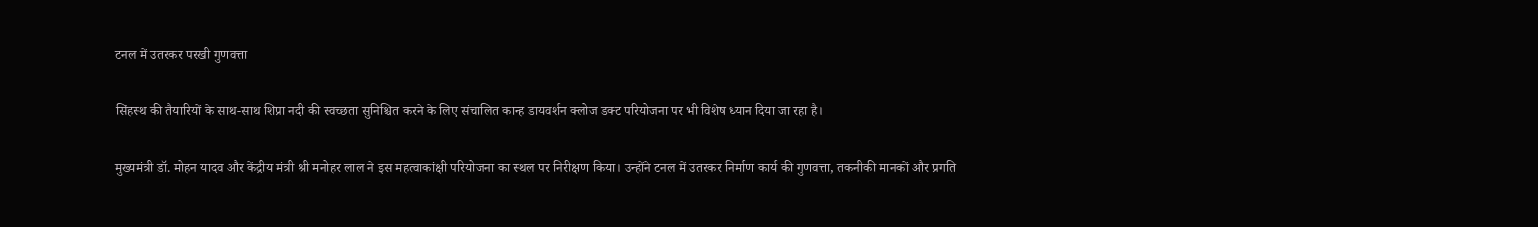टनल में उतरकर परखी गुणवत्ता

सिंहस्थ की तैयारियों के साथ-साथ शिप्रा नदी की स्वच्छता सुनिश्चित करने के लिए संचालित कान्ह डायवर्शन क्लोज डक्ट परियोजना पर भी विशेष ध्यान दिया जा रहा है।

मुख्यमंत्री डॉ. मोहन यादव और केंद्रीय मंत्री श्री मनोहर लाल ने इस महत्वाकांक्षी परियोजना का स्थल पर निरीक्षण किया। उन्होंने टनल में उतरकर निर्माण कार्य की गुणवत्ता, तकनीकी मानकों और प्रगति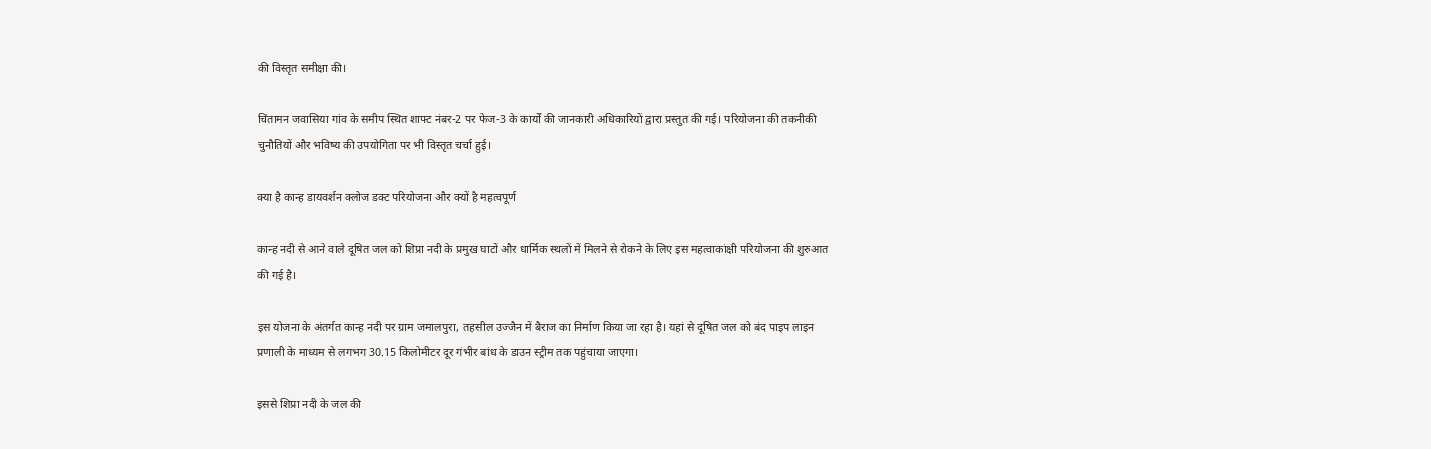की विस्तृत समीक्षा की।

चिंतामन जवासिया गांव के समीप स्थित शाफ्ट नंबर-2 पर फेज-3 के कार्यों की जानकारी अधिकारियों द्वारा प्रस्तुत की गई। परियोजना की तकनीकी चुनौतियों और भविष्य की उपयोगिता पर भी विस्तृत चर्चा हुई।

क्या है कान्ह डायवर्शन क्लोज डक्ट परियोजना और क्यों है महत्वपूर्ण

कान्ह नदी से आने वाले दूषित जल को शिप्रा नदी के प्रमुख घाटों और धार्मिक स्थलों में मिलने से रोकने के लिए इस महत्वाकांक्षी परियोजना की शुरुआत की गई है।

इस योजना के अंतर्गत कान्ह नदी पर ग्राम जमालपुरा, तहसील उज्जैन में बैराज का निर्माण किया जा रहा है। यहां से दूषित जल को बंद पाइप लाइन प्रणाली के माध्यम से लगभग 30.15 किलोमीटर दूर गंभीर बांध के डाउन स्ट्रीम तक पहुंचाया जाएगा।

इससे शिप्रा नदी के जल की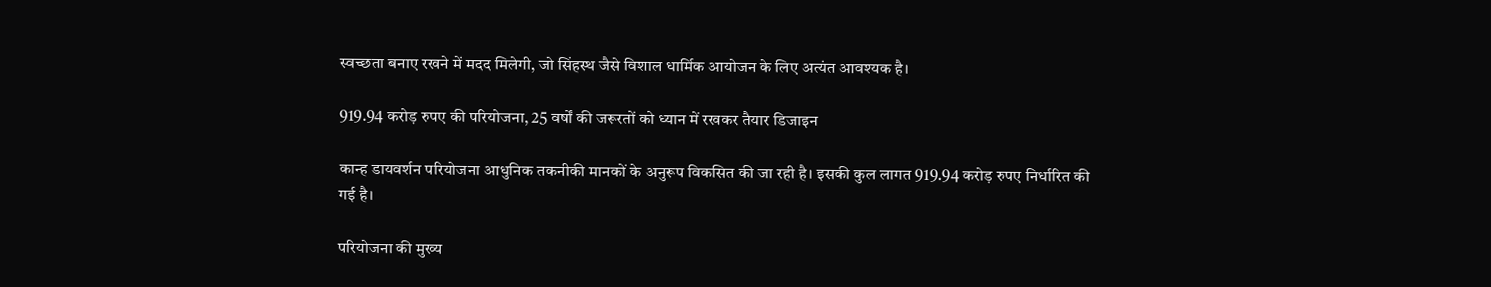स्वच्छता बनाए रखने में मदद मिलेगी, जो सिंहस्थ जैसे विशाल धार्मिक आयोजन के लिए अत्यंत आवश्यक है।

919.94 करोड़ रुपए की परियोजना, 25 वर्षों की जरूरतों को ध्यान में रखकर तैयार डिजाइन

कान्ह डायवर्शन परियोजना आधुनिक तकनीकी मानकों के अनुरूप विकसित की जा रही है। इसकी कुल लागत 919.94 करोड़ रुपए निर्धारित की गई है।

परियोजना की मुख्य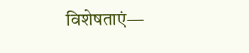विशेषताएं—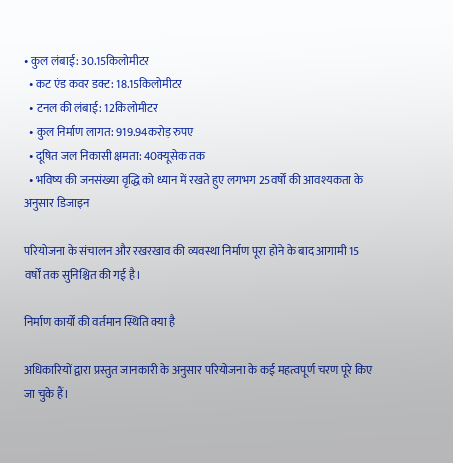• कुल लंबाई: 30.15किलोमीटर
  • कट एंड कवर डक्ट: 18.15किलोमीटर
  • टनल की लंबाई: 12किलोमीटर
  • कुल निर्माण लागत: 919.94करोड़ रुपए
  • दूषित जल निकासी क्षमता: 40क्यूसेक तक
  • भविष्य की जनसंख्या वृद्धि को ध्यान में रखते हुए लगभग 25वर्षों की आवश्यकता के अनुसार डिजाइन

परियोजना के संचालन और रखरखाव की व्यवस्था निर्माण पूरा होने के बाद आगामी 15 वर्षों तक सुनिश्चित की गई है।

निर्माण कार्यों की वर्तमान स्थिति क्या है

अधिकारियों द्वारा प्रस्तुत जानकारी के अनुसार परियोजना के कई महत्वपूर्ण चरण पूरे किए जा चुके हैं।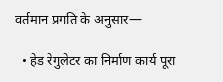वर्तमान प्रगति के अनुसार—

  • हेड रेगुलेटर का निर्माण कार्य पूरा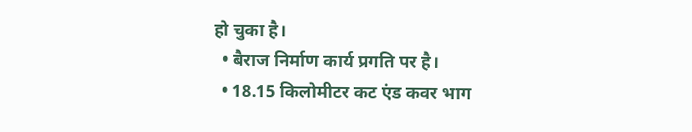हो चुका है।
  • बैराज निर्माण कार्य प्रगति पर है।
  • 18.15 किलोमीटर कट एंड कवर भाग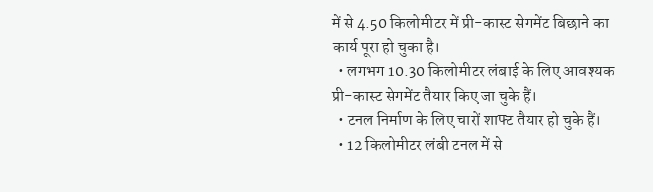में से 4.50 किलोमीटर में प्री-कास्ट सेगमेंट बिछाने का कार्य पूरा हो चुका है।
  • लगभग 10.30 किलोमीटर लंबाई के लिए आवश्यक प्री-कास्ट सेगमेंट तैयार किए जा चुके हैं।
  • टनल निर्माण के लिए चारों शाफ्ट तैयार हो चुके हैं।
  • 12 किलोमीटर लंबी टनल में से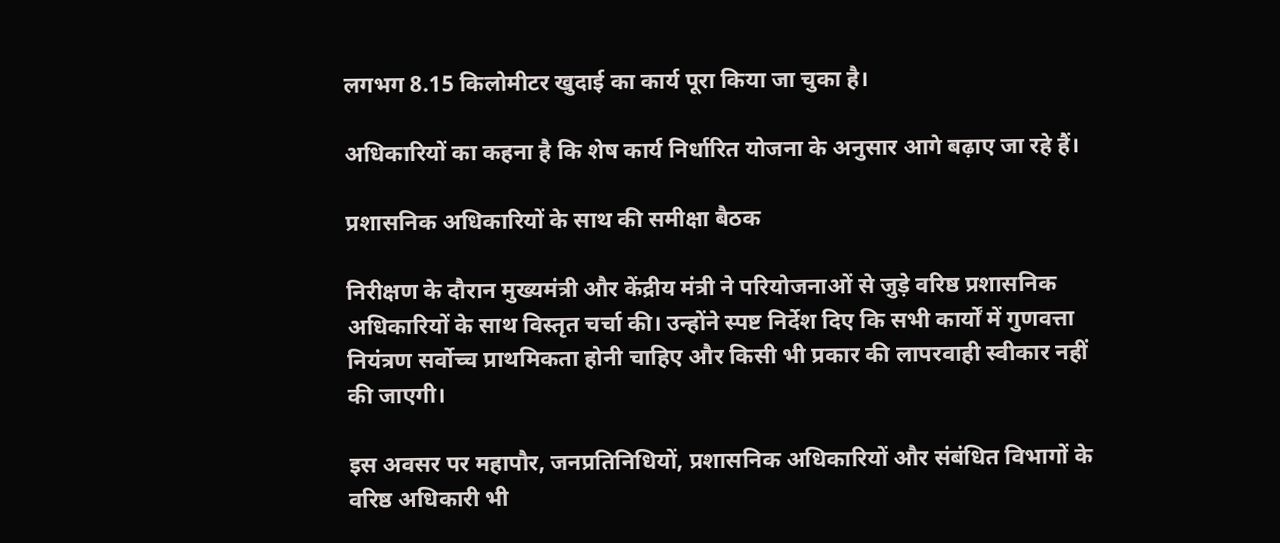लगभग 8.15 किलोमीटर खुदाई का कार्य पूरा किया जा चुका है।

अधिकारियों का कहना है कि शेष कार्य निर्धारित योजना के अनुसार आगे बढ़ाए जा रहे हैं।

प्रशासनिक अधिकारियों के साथ की समीक्षा बैठक

निरीक्षण के दौरान मुख्यमंत्री और केंद्रीय मंत्री ने परियोजनाओं से जुड़े वरिष्ठ प्रशासनिक अधिकारियों के साथ विस्तृत चर्चा की। उन्होंने स्पष्ट निर्देश दिए कि सभी कार्यों में गुणवत्ता नियंत्रण सर्वोच्च प्राथमिकता होनी चाहिए और किसी भी प्रकार की लापरवाही स्वीकार नहीं की जाएगी।

इस अवसर पर महापौर, जनप्रतिनिधियों, प्रशासनिक अधिकारियों और संबंधित विभागों के वरिष्ठ अधिकारी भी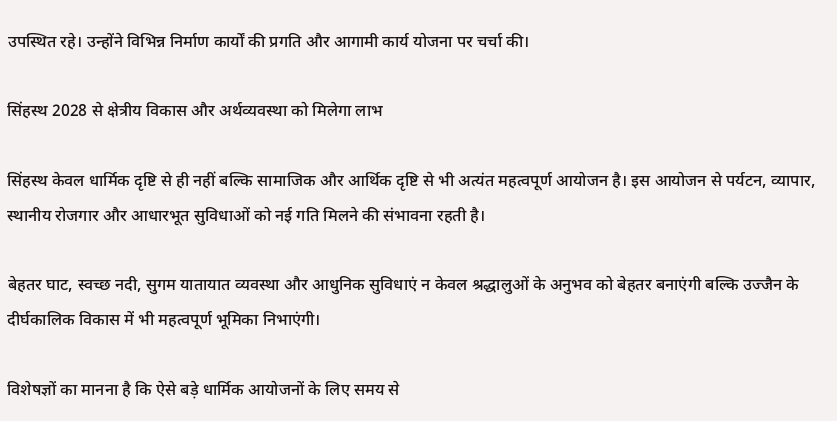उपस्थित रहे। उन्होंने विभिन्न निर्माण कार्यों की प्रगति और आगामी कार्य योजना पर चर्चा की।

सिंहस्थ 2028 से क्षेत्रीय विकास और अर्थव्यवस्था को मिलेगा लाभ

सिंहस्थ केवल धार्मिक दृष्टि से ही नहीं बल्कि सामाजिक और आर्थिक दृष्टि से भी अत्यंत महत्वपूर्ण आयोजन है। इस आयोजन से पर्यटन, व्यापार, स्थानीय रोजगार और आधारभूत सुविधाओं को नई गति मिलने की संभावना रहती है।

बेहतर घाट, स्वच्छ नदी, सुगम यातायात व्यवस्था और आधुनिक सुविधाएं न केवल श्रद्धालुओं के अनुभव को बेहतर बनाएंगी बल्कि उज्जैन के दीर्घकालिक विकास में भी महत्वपूर्ण भूमिका निभाएंगी।

विशेषज्ञों का मानना है कि ऐसे बड़े धार्मिक आयोजनों के लिए समय से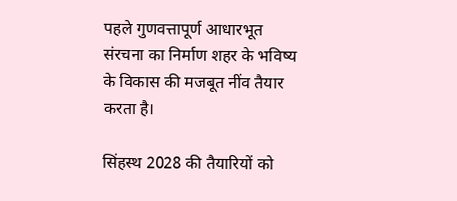पहले गुणवत्तापूर्ण आधारभूत संरचना का निर्माण शहर के भविष्य के विकास की मजबूत नींव तैयार करता है।

सिंहस्थ 2028 की तैयारियों को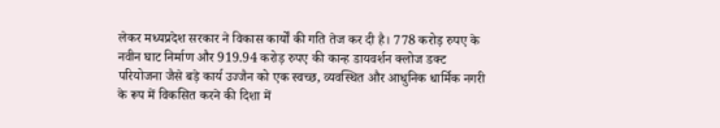लेकर मध्यप्रदेश सरकार ने विकास कार्यों की गति तेज कर दी है। 778 करोड़ रुपए के नवीन घाट निर्माण और 919.94 करोड़ रुपए की कान्ह डायवर्शन क्लोज डक्ट परियोजना जैसे बड़े कार्य उज्जैन को एक स्वच्छ, व्यवस्थित और आधुनिक धार्मिक नगरी के रूप में विकसित करने की दिशा में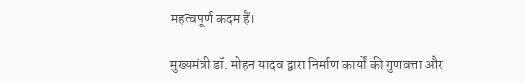महत्वपूर्ण कदम हैं।

मुख्यमंत्री डॉ. मोहन यादव द्वारा निर्माण कार्यों की गुणवत्ता और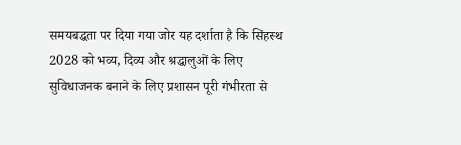समयबद्धता पर दिया गया जोर यह दर्शाता है कि सिंहस्थ 2028 को भव्य, दिव्य और श्रद्धालुओं के लिए सुविधाजनक बनाने के लिए प्रशासन पूरी गंभीरता से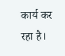कार्य कर रहा है।